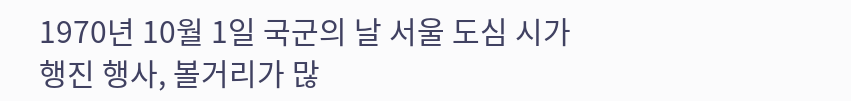1970년 10월 1일 국군의 날 서울 도심 시가행진 행사, 볼거리가 많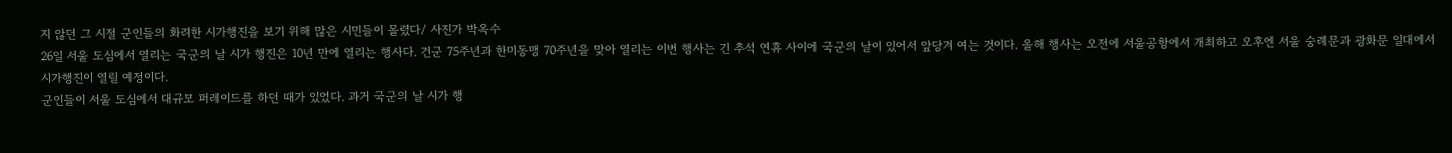지 않던 그 시절 군인들의 화려한 시가행진을 보기 위해 많은 시민들이 몰렸다/ 사진가 박옥수
26일 서울 도심에서 열리는 국군의 날 시가 행진은 10년 만에 열리는 행사다. 건군 75주년과 한미동맹 70주년을 맞아 열리는 이번 행사는 긴 추석 연휴 사이에 국군의 날이 있어서 앞당겨 여는 것이다. 올해 행사는 오전에 서울공항에서 개최하고 오후엔 서울 숭례문과 광화문 일대에서 시가행진이 열릴 예정이다.
군인들이 서울 도심에서 대규모 퍼레이드를 하던 때가 있었다. 과거 국군의 날 시가 행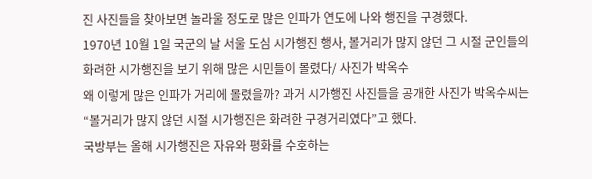진 사진들을 찾아보면 놀라울 정도로 많은 인파가 연도에 나와 행진을 구경했다.
1970년 10월 1일 국군의 날 서울 도심 시가행진 행사, 볼거리가 많지 않던 그 시절 군인들의 화려한 시가행진을 보기 위해 많은 시민들이 몰렸다/ 사진가 박옥수
왜 이렇게 많은 인파가 거리에 몰렸을까? 과거 시가행진 사진들을 공개한 사진가 박옥수씨는 “볼거리가 많지 않던 시절 시가행진은 화려한 구경거리였다”고 했다.
국방부는 올해 시가행진은 자유와 평화를 수호하는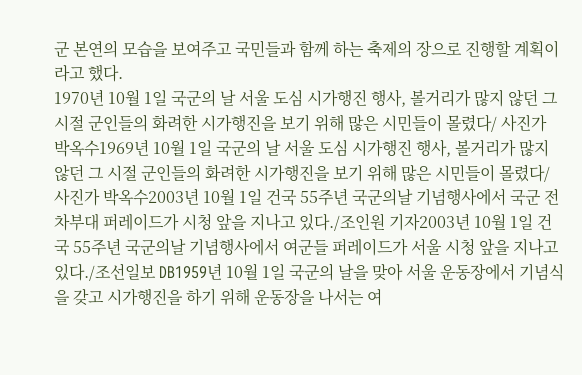군 본연의 모습을 보여주고 국민들과 함께 하는 축제의 장으로 진행할 계획이라고 했다.
1970년 10월 1일 국군의 날 서울 도심 시가행진 행사, 볼거리가 많지 않던 그 시절 군인들의 화려한 시가행진을 보기 위해 많은 시민들이 몰렸다/ 사진가 박옥수1969년 10월 1일 국군의 날 서울 도심 시가행진 행사, 볼거리가 많지 않던 그 시절 군인들의 화려한 시가행진을 보기 위해 많은 시민들이 몰렸다/ 사진가 박옥수2003년 10월 1일 건국 55주년 국군의날 기념행사에서 국군 전차부대 퍼레이드가 시청 앞을 지나고 있다./조인원 기자2003년 10월 1일 건국 55주년 국군의날 기념행사에서 여군들 퍼레이드가 서울 시청 앞을 지나고 있다./조선일보 DB1959년 10월 1일 국군의 날을 맞아 서울 운동장에서 기념식을 갖고 시가행진을 하기 위해 운동장을 나서는 여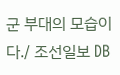군 부대의 모습이다./ 조선일보 DB